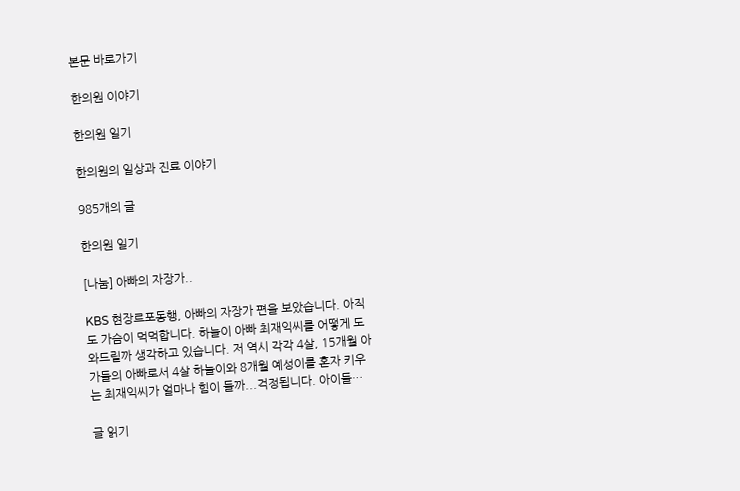본문 바로가기

한의원 이야기

한의원 일기

한의원의 일상과 진료 이야기

985개의 글

한의원 일기

[나눔] 아빠의 자장가..

KBS 현장르포동행, 아빠의 자장가 편을 보았습니다. 아직도 가슴이 먹먹합니다. 하늘이 아빠 최재익씨를 어떻게 도와드릴까 생각하고 있습니다. 저 역시 각각 4살, 15개월 아가들의 아빠로서 4살 하늘이와 8개월 예성이를 혼자 키우는 최재익씨가 얼마나 힘이 들까...걱정됩니다. 아이들…

글 읽기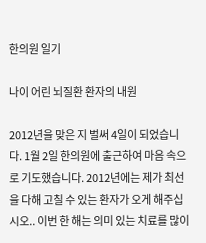한의원 일기

나이 어린 뇌질환 환자의 내원

2012년을 맞은 지 벌써 4일이 되었습니다. 1월 2일 한의원에 출근하여 마음 속으로 기도했습니다. 2012년에는 제가 최선을 다해 고칠 수 있는 환자가 오게 해주십시오.. 이번 한 해는 의미 있는 치료를 많이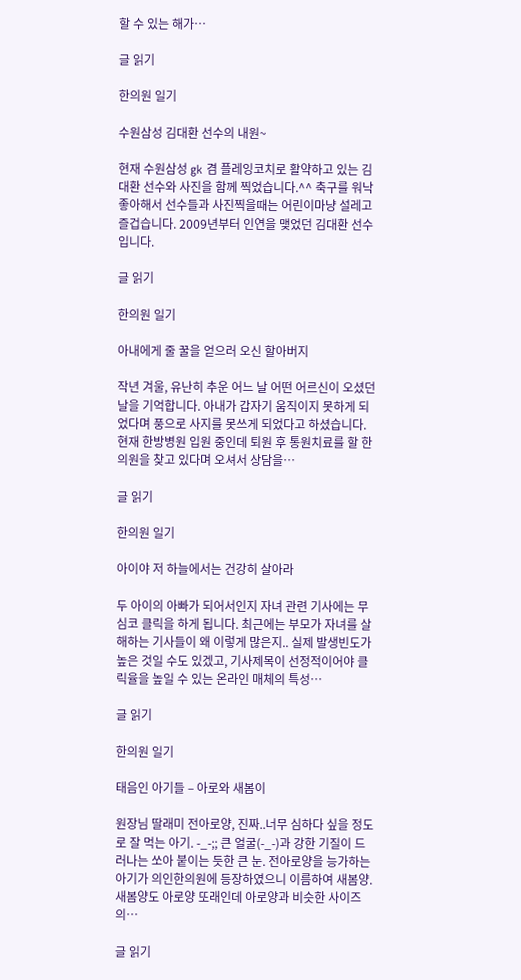할 수 있는 해가…

글 읽기

한의원 일기

수원삼성 김대환 선수의 내원~

현재 수원삼성 gk 겸 플레잉코치로 활약하고 있는 김대환 선수와 사진을 함께 찍었습니다.^^ 축구를 워낙 좋아해서 선수들과 사진찍을때는 어린이마냥 설레고 즐겁습니다. 2009년부터 인연을 맺었던 김대환 선수입니다.

글 읽기

한의원 일기

아내에게 줄 꿀을 얻으러 오신 할아버지

작년 겨울, 유난히 추운 어느 날 어떤 어르신이 오셨던 날을 기억합니다. 아내가 갑자기 움직이지 못하게 되었다며 풍으로 사지를 못쓰게 되었다고 하셨습니다. 현재 한방병원 입원 중인데 퇴원 후 통원치료를 할 한의원을 찾고 있다며 오셔서 상담을…

글 읽기

한의원 일기

아이야 저 하늘에서는 건강히 살아라

두 아이의 아빠가 되어서인지 자녀 관련 기사에는 무심코 클릭을 하게 됩니다. 최근에는 부모가 자녀를 살해하는 기사들이 왜 이렇게 많은지.. 실제 발생빈도가 높은 것일 수도 있겠고, 기사제목이 선정적이어야 클릭율을 높일 수 있는 온라인 매체의 특성…

글 읽기

한의원 일기

태음인 아기들 – 아로와 새봄이

원장님 딸래미 전아로양, 진짜..너무 심하다 싶을 정도로 잘 먹는 아기. -_-;; 큰 얼굴(-_-)과 강한 기질이 드러나는 쏘아 붙이는 듯한 큰 눈. 전아로양을 능가하는 아기가 의인한의원에 등장하였으니 이름하여 새봄양. 새봄양도 아로양 또래인데 아로양과 비슷한 사이즈의…

글 읽기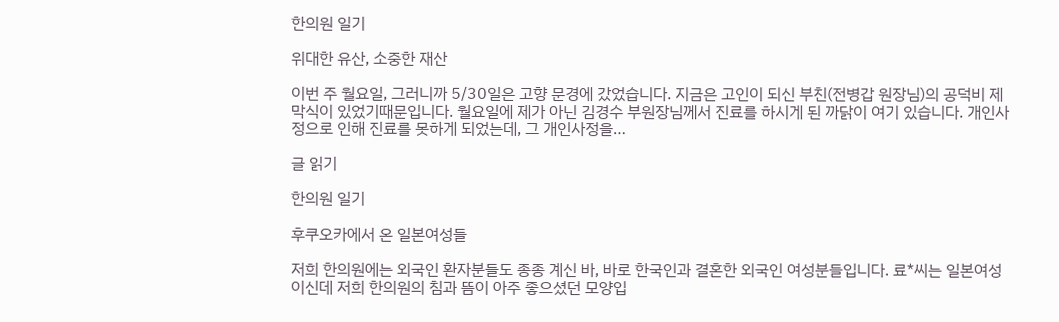한의원 일기

위대한 유산, 소중한 재산

이번 주 월요일, 그러니까 5/30일은 고향 문경에 갔었습니다. 지금은 고인이 되신 부친(전병갑 원장님)의 공덕비 제막식이 있었기때문입니다. 월요일에 제가 아닌 김경수 부원장님께서 진료를 하시게 된 까닭이 여기 있습니다. 개인사정으로 인해 진료를 못하게 되었는데, 그 개인사정을…

글 읽기

한의원 일기

후쿠오카에서 온 일본여성들

저희 한의원에는 외국인 환자분들도 종종 계신 바, 바로 한국인과 결혼한 외국인 여성분들입니다. 료*씨는 일본여성이신데 저희 한의원의 침과 뜸이 아주 좋으셨던 모양입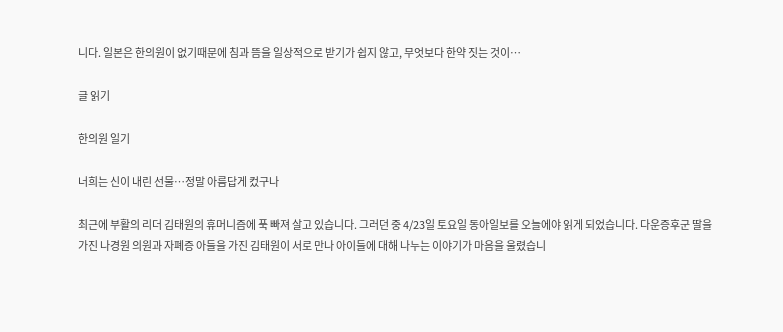니다. 일본은 한의원이 없기때문에 침과 뜸을 일상적으로 받기가 쉽지 않고, 무엇보다 한약 짓는 것이…

글 읽기

한의원 일기

너희는 신이 내린 선물…정말 아름답게 컸구나

최근에 부활의 리더 김태원의 휴머니즘에 푹 빠져 살고 있습니다. 그러던 중 4/23일 토요일 동아일보를 오늘에야 읽게 되었습니다. 다운증후군 딸을 가진 나경원 의원과 자폐증 아들을 가진 김태원이 서로 만나 아이들에 대해 나누는 이야기가 마음을 울렸습니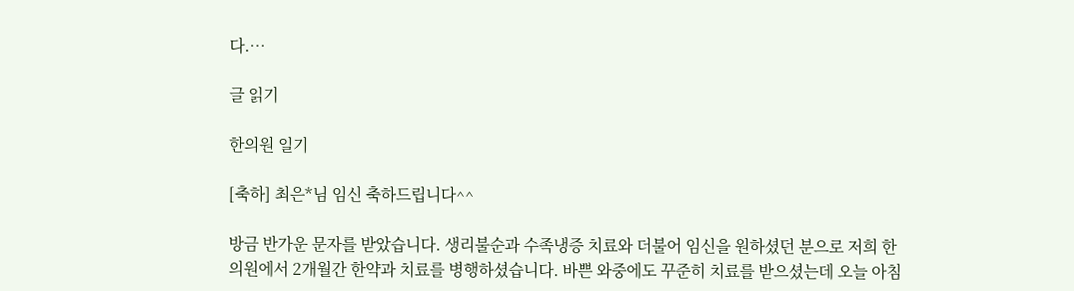다.…

글 읽기

한의원 일기

[축하] 최은*님 임신 축하드립니다^^

방금 반가운 문자를 받았습니다. 생리불순과 수족냉증 치료와 더불어 임신을 원하셨던 분으로 저희 한의원에서 2개월간 한약과 치료를 병행하셨습니다. 바쁜 와중에도 꾸준히 치료를 받으셨는데 오늘 아침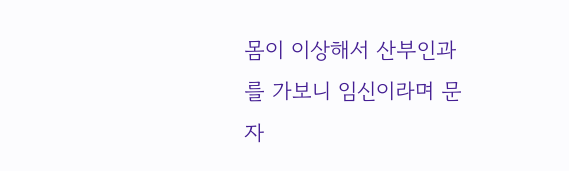몸이 이상해서 산부인과를 가보니 임신이라며 문자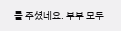를 주셨네요. 부부 모두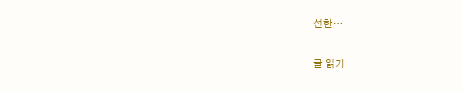선한…

글 읽기